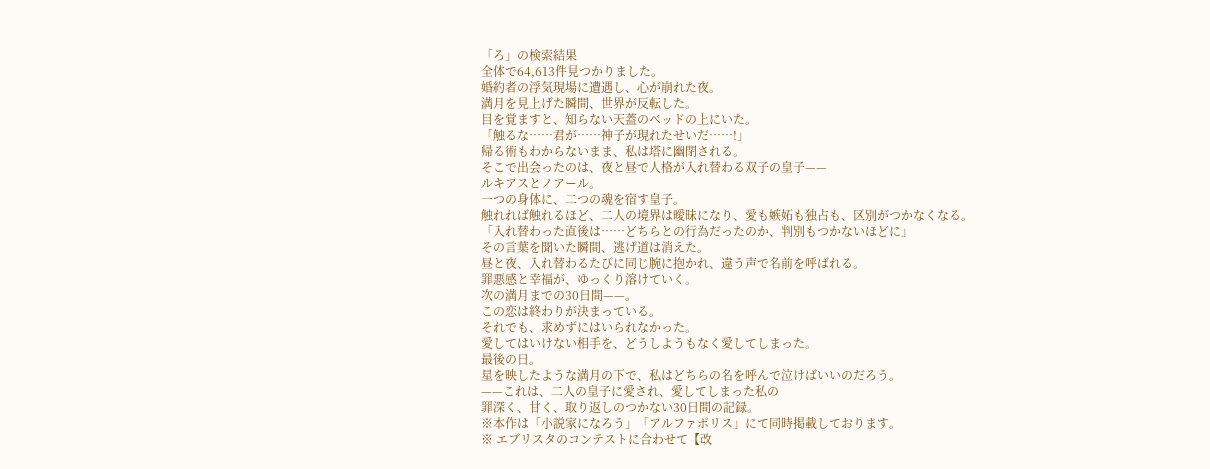「ろ」の検索結果
全体で64,613件見つかりました。
婚約者の浮気現場に遭遇し、心が崩れた夜。
満月を見上げた瞬間、世界が反転した。
目を覚ますと、知らない天蓋のベッドの上にいた。
「触るな……君が……神子が現れたせいだ……!」
帰る術もわからないまま、私は塔に幽閉される。
そこで出会ったのは、夜と昼で人格が入れ替わる双子の皇子——
ルキアスとノアール。
一つの身体に、二つの魂を宿す皇子。
触れれば触れるほど、二人の境界は曖昧になり、愛も嫉妬も独占も、区別がつかなくなる。
「入れ替わった直後は……どちらとの行為だったのか、判別もつかないほどに」
その言葉を聞いた瞬間、逃げ道は消えた。
昼と夜、入れ替わるたびに同じ腕に抱かれ、違う声で名前を呼ばれる。
罪悪感と幸福が、ゆっくり溶けていく。
次の満月までの30日間——。
この恋は終わりが決まっている。
それでも、求めずにはいられなかった。
愛してはいけない相手を、どうしようもなく愛してしまった。
最後の日。
星を映したような満月の下で、私はどちらの名を呼んで泣けばいいのだろう。
——これは、二人の皇子に愛され、愛してしまった私の
罪深く、甘く、取り返しのつかない30日間の記録。
※本作は「小説家になろう」「アルファポリス」にて同時掲載しております。
※ エブリスタのコンテストに合わせて【改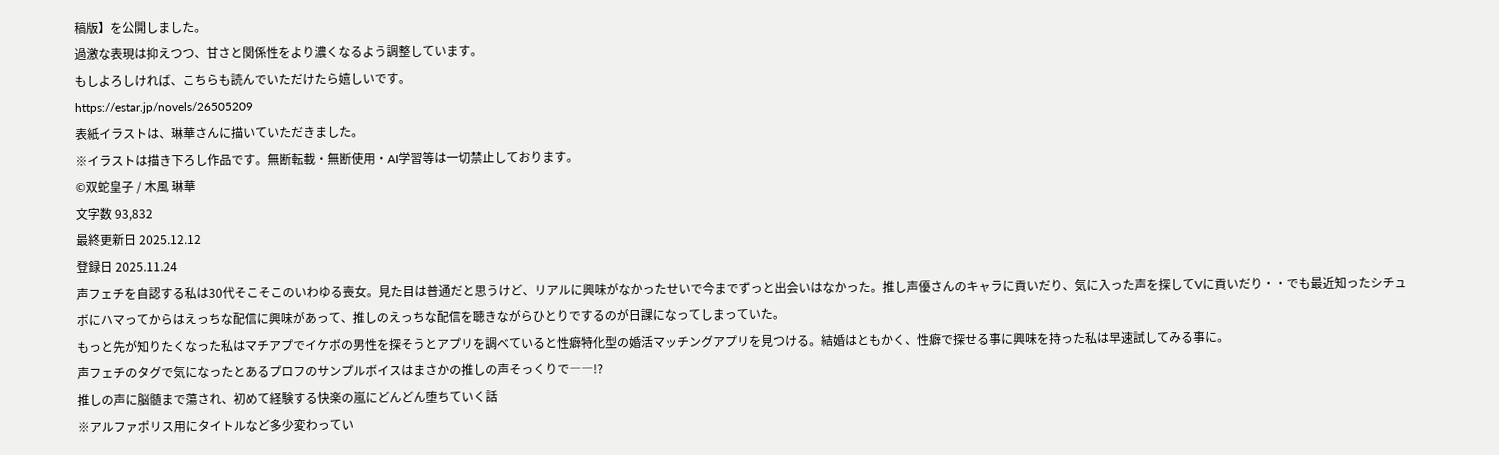稿版】を公開しました。
過激な表現は抑えつつ、甘さと関係性をより濃くなるよう調整しています。
もしよろしければ、こちらも読んでいただけたら嬉しいです。
https://estar.jp/novels/26505209
表紙イラストは、琳華さんに描いていただきました。
※イラストは描き下ろし作品です。無断転載・無断使用・AI学習等は一切禁止しております。
©双蛇皇子 / 木風 琳華
文字数 93,832
最終更新日 2025.12.12
登録日 2025.11.24
声フェチを自認する私は30代そこそこのいわゆる喪女。見た目は普通だと思うけど、リアルに興味がなかったせいで今までずっと出会いはなかった。推し声優さんのキャラに貢いだり、気に入った声を探してVに貢いだり・・でも最近知ったシチュボにハマってからはえっちな配信に興味があって、推しのえっちな配信を聴きながらひとりでするのが日課になってしまっていた。
もっと先が知りたくなった私はマチアプでイケボの男性を探そうとアプリを調べていると性癖特化型の婚活マッチングアプリを見つける。結婚はともかく、性癖で探せる事に興味を持った私は早速試してみる事に。
声フェチのタグで気になったとあるプロフのサンプルボイスはまさかの推しの声そっくりで――!?
推しの声に脳髄まで蕩され、初めて経験する快楽の嵐にどんどん堕ちていく話
※アルファポリス用にタイトルなど多少変わってい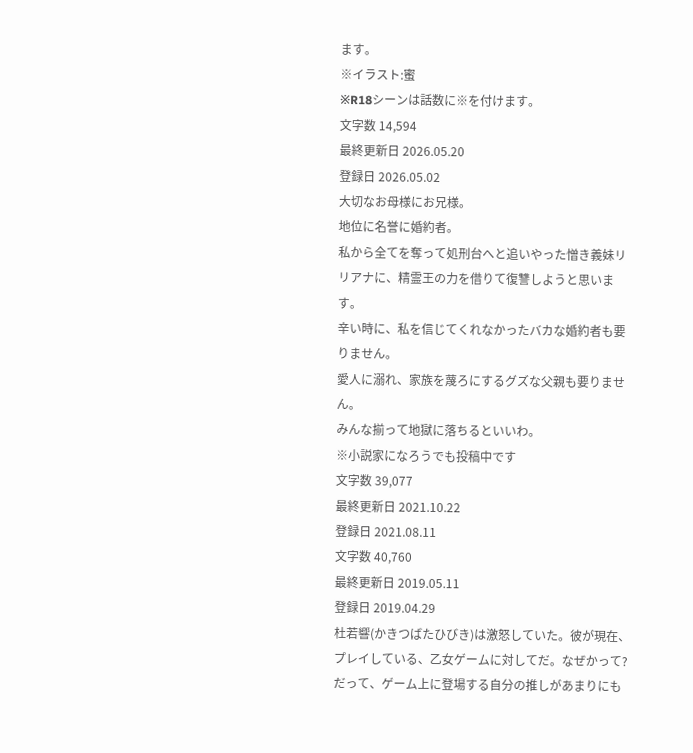ます。
※イラスト:蜜
※R18シーンは話数に※を付けます。
文字数 14,594
最終更新日 2026.05.20
登録日 2026.05.02
大切なお母様にお兄様。
地位に名誉に婚約者。
私から全てを奪って処刑台へと追いやった憎き義妹リリアナに、精霊王の力を借りて復讐しようと思います。
辛い時に、私を信じてくれなかったバカな婚約者も要りません。
愛人に溺れ、家族を蔑ろにするグズな父親も要りません。
みんな揃って地獄に落ちるといいわ。
※小説家になろうでも投稿中です
文字数 39,077
最終更新日 2021.10.22
登録日 2021.08.11
文字数 40,760
最終更新日 2019.05.11
登録日 2019.04.29
杜若響(かきつばたひびき)は激怒していた。彼が現在、プレイしている、乙女ゲームに対してだ。なぜかって?だって、ゲーム上に登場する自分の推しがあまりにも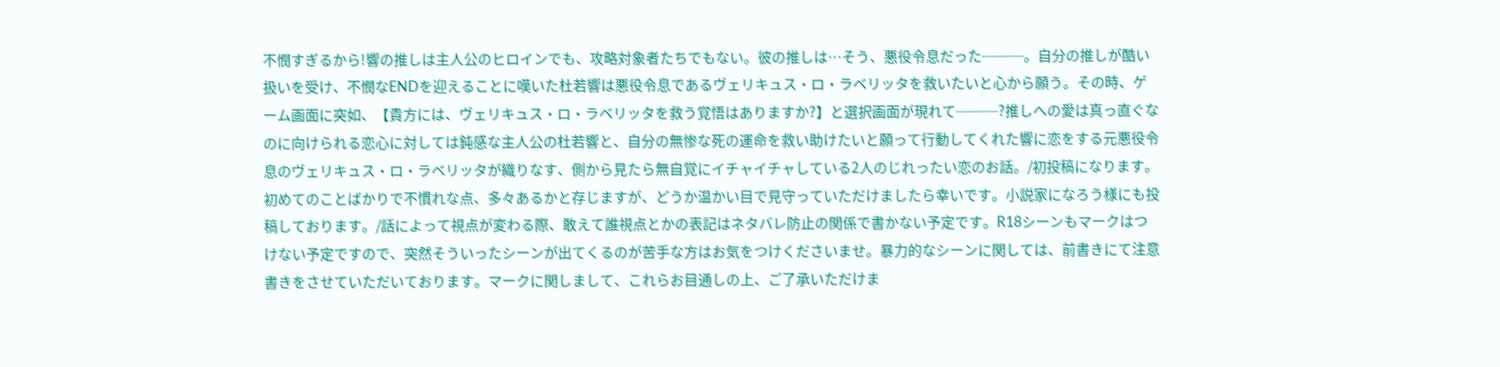不憫すぎるから!響の推しは主人公のヒロインでも、攻略対象者たちでもない。彼の推しは…そう、悪役令息だった───。自分の推しが酷い扱いを受け、不憫なENDを迎えることに嘆いた杜若響は悪役令息であるヴェリキュス・ロ・ラベリッタを救いたいと心から願う。その時、ゲーム画面に突如、【貴方には、ヴェリキュス・ロ・ラベリッタを救う覚悟はありますか?】と選択画面が現れて───?推しへの愛は真っ直ぐなのに向けられる恋心に対しては鈍感な主人公の杜若響と、自分の無惨な死の運命を救い助けたいと願って行動してくれた響に恋をする元悪役令息のヴェリキュス・ロ・ラベリッタが織りなす、側から見たら無自覚にイチャイチャしている2人のじれったい恋のお話。/初投稿になります。初めてのことばかりで不慣れな点、多々あるかと存じますが、どうか温かい目で見守っていただけましたら幸いです。小説家になろう様にも投稿しております。/話によって視点が変わる際、敢えて誰視点とかの表記はネタバレ防止の関係で書かない予定です。R18シーンもマークはつけない予定ですので、突然そういったシーンが出てくるのが苦手な方はお気をつけくださいませ。暴力的なシーンに関しては、前書きにて注意書きをさせていただいております。マークに関しまして、これらお目通しの上、ご了承いただけま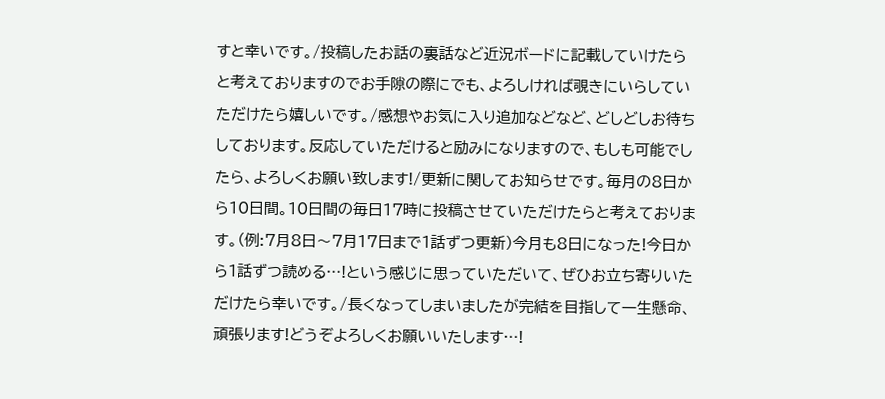すと幸いです。/投稿したお話の裏話など近況ボードに記載していけたらと考えておりますのでお手隙の際にでも、よろしければ覗きにいらしていただけたら嬉しいです。/感想やお気に入り追加などなど、どしどしお待ちしております。反応していただけると励みになりますので、もしも可能でしたら、よろしくお願い致します!/更新に関してお知らせです。毎月の8日から10日間。10日間の毎日17時に投稿させていただけたらと考えております。(例:7月8日〜7月17日まで1話ずつ更新)今月も8日になった!今日から1話ずつ読める…!という感じに思っていただいて、ぜひお立ち寄りいただけたら幸いです。/長くなってしまいましたが完結を目指して一生懸命、頑張ります!どうぞよろしくお願いいたします…!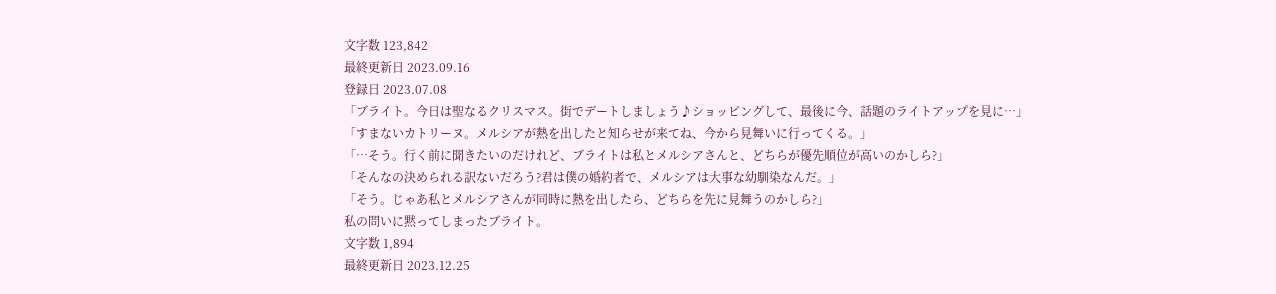文字数 123,842
最終更新日 2023.09.16
登録日 2023.07.08
「ブライト。今日は聖なるクリスマス。街でデートしましょう♪ショッピングして、最後に今、話題のライトアップを見に…」
「すまないカトリーヌ。メルシアが熱を出したと知らせが来てね、今から見舞いに行ってくる。」
「…そう。行く前に聞きたいのだけれど、ブライトは私とメルシアさんと、どちらが優先順位が高いのかしら?」
「そんなの決められる訳ないだろう?君は僕の婚約者で、メルシアは大事な幼馴染なんだ。」
「そう。じゃあ私とメルシアさんが同時に熱を出したら、どちらを先に見舞うのかしら?」
私の問いに黙ってしまったブライト。
文字数 1,894
最終更新日 2023.12.25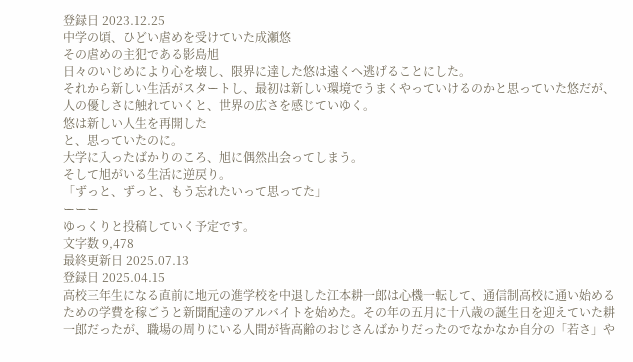登録日 2023.12.25
中学の頃、ひどい虐めを受けていた成瀬悠
その虐めの主犯である影島旭
日々のいじめにより心を壊し、限界に達した悠は遠くへ逃げることにした。
それから新しい生活がスタートし、最初は新しい環境でうまくやっていけるのかと思っていた悠だが、人の優しさに触れていくと、世界の広さを感じていゆく。
悠は新しい人生を再開した
と、思っていたのに。
大学に入ったばかりのころ、旭に偶然出会ってしまう。
そして旭がいる生活に逆戻り。
「ずっと、ずっと、もう忘れたいって思ってた」
ーーー
ゆっくりと投稿していく予定です。
文字数 9,478
最終更新日 2025.07.13
登録日 2025.04.15
高校三年生になる直前に地元の進学校を中退した江本耕一郎は心機一転して、通信制高校に通い始めるための学費を稼ごうと新聞配達のアルバイトを始めた。その年の五月に十八歳の誕生日を迎えていた耕一郎だったが、職場の周りにいる人間が皆高齢のおじさんばかりだったのでなかなか自分の「若さ」や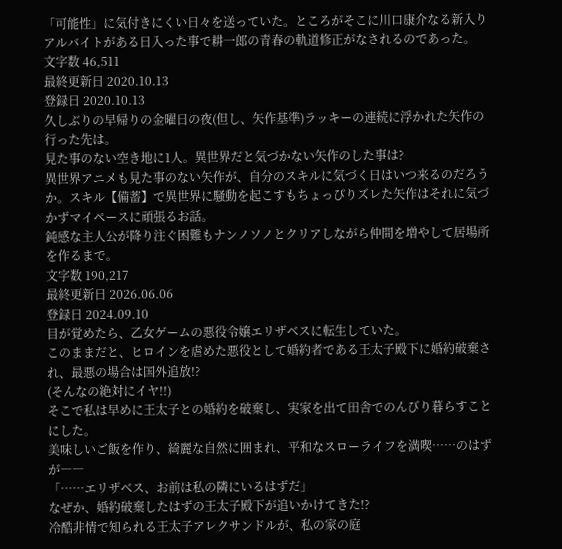「可能性」に気付きにくい日々を送っていた。ところがそこに川口康介なる新入りアルバイトがある日入った事で耕一郎の青春の軌道修正がなされるのであった。
文字数 46,511
最終更新日 2020.10.13
登録日 2020.10.13
久しぶりの早帰りの金曜日の夜(但し、矢作基準)ラッキーの連続に浮かれた矢作の行った先は。
見た事のない空き地に1人。異世界だと気づかない矢作のした事は?
異世界アニメも見た事のない矢作が、自分のスキルに気づく日はいつ来るのだろうか。スキル【備蓄】で異世界に騒動を起こすもちょっぴりズレた矢作はそれに気づかずマイペースに頑張るお話。
鈍感な主人公が降り注ぐ困難もナンノソノとクリアしながら仲間を増やして居場所を作るまで。
文字数 190,217
最終更新日 2026.06.06
登録日 2024.09.10
目が覚めたら、乙女ゲームの悪役令嬢エリザベスに転生していた。
このままだと、ヒロインを虐めた悪役として婚約者である王太子殿下に婚約破棄され、最悪の場合は国外追放!?
(そんなの絶対にイヤ!!)
そこで私は早めに王太子との婚約を破棄し、実家を出て田舎でのんびり暮らすことにした。
美味しいご飯を作り、綺麗な自然に囲まれ、平和なスローライフを満喫……のはずが――
「……エリザベス、お前は私の隣にいるはずだ」
なぜか、婚約破棄したはずの王太子殿下が追いかけてきた!?
冷酷非情で知られる王太子アレクサンドルが、私の家の庭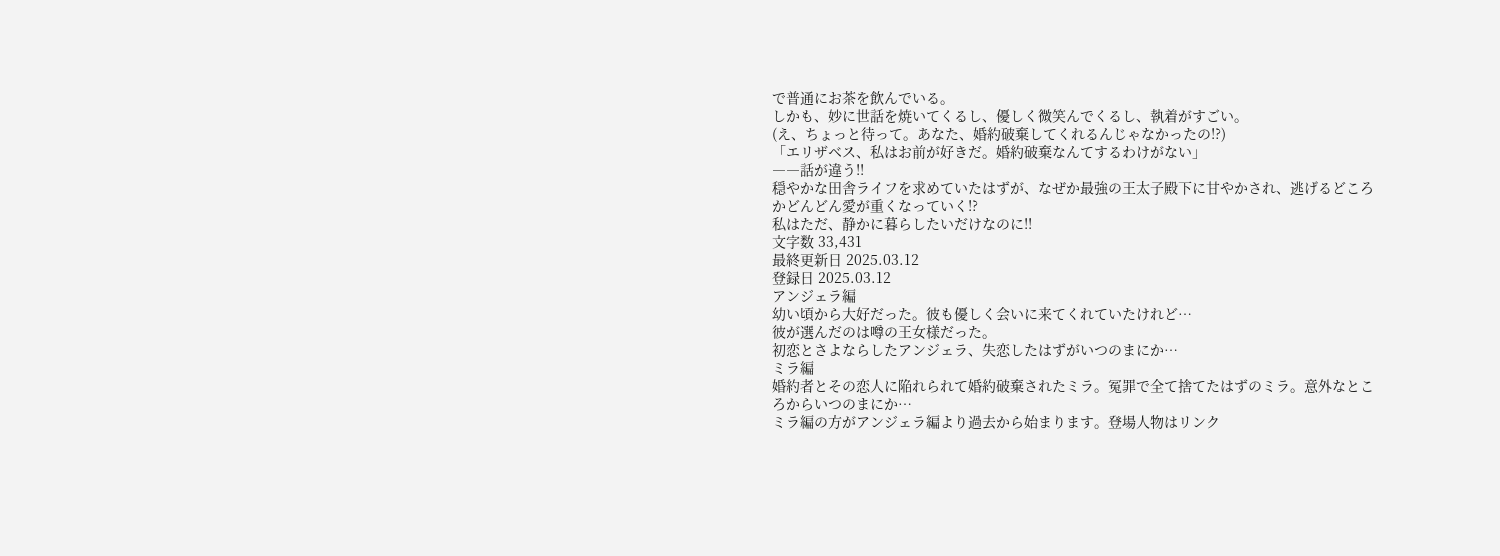で普通にお茶を飲んでいる。
しかも、妙に世話を焼いてくるし、優しく微笑んでくるし、執着がすごい。
(え、ちょっと待って。あなた、婚約破棄してくれるんじゃなかったの!?)
「エリザベス、私はお前が好きだ。婚約破棄なんてするわけがない」
――話が違う!!
穏やかな田舎ライフを求めていたはずが、なぜか最強の王太子殿下に甘やかされ、逃げるどころかどんどん愛が重くなっていく!?
私はただ、静かに暮らしたいだけなのに!!
文字数 33,431
最終更新日 2025.03.12
登録日 2025.03.12
アンジェラ編
幼い頃から大好だった。彼も優しく会いに来てくれていたけれど…
彼が選んだのは噂の王女様だった。
初恋とさよならしたアンジェラ、失恋したはずがいつのまにか…
ミラ編
婚約者とその恋人に陥れられて婚約破棄されたミラ。冤罪で全て捨てたはずのミラ。意外なところからいつのまにか…
ミラ編の方がアンジェラ編より過去から始まります。登場人物はリンク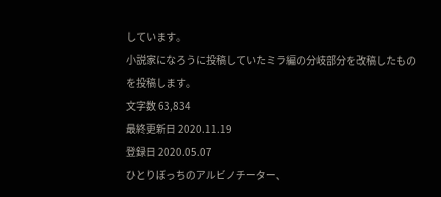しています。
小説家になろうに投稿していたミラ編の分岐部分を改稿したものを投稿します。
文字数 63,834
最終更新日 2020.11.19
登録日 2020.05.07
ひとりぼっちのアルビノチーター、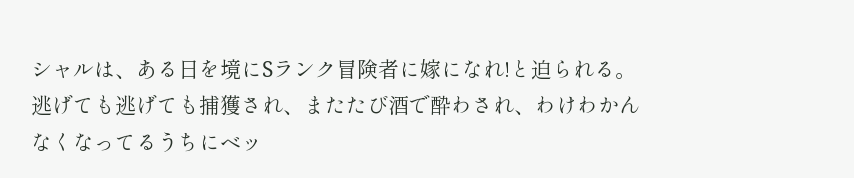シャルは、ある日を境にSランク冒険者に嫁になれ!と迫られる。
逃げても逃げても捕獲され、またたび酒で酔わされ、わけわかんなくなってるうちにベッ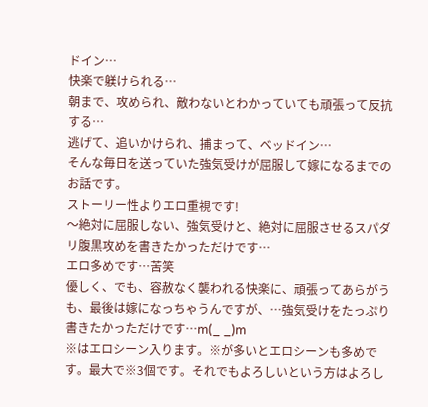ドイン…
快楽で躾けられる…
朝まで、攻められ、敵わないとわかっていても頑張って反抗する…
逃げて、追いかけられ、捕まって、ベッドイン…
そんな毎日を送っていた強気受けが屈服して嫁になるまでのお話です。
ストーリー性よりエロ重視です!
〜絶対に屈服しない、強気受けと、絶対に屈服させるスパダリ腹黒攻めを書きたかっただけです…
エロ多めです…苦笑
優しく、でも、容赦なく襲われる快楽に、頑張ってあらがうも、最後は嫁になっちゃうんですが、…強気受けをたっぷり書きたかっただけです…m(_ _)m
※はエロシーン入ります。※が多いとエロシーンも多めです。最大で※3個です。それでもよろしいという方はよろし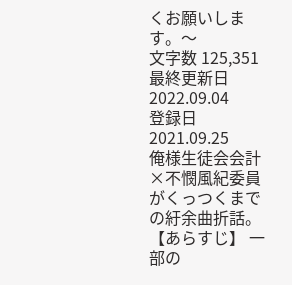くお願いします。〜
文字数 125,351
最終更新日 2022.09.04
登録日 2021.09.25
俺様生徒会会計×不憫風紀委員がくっつくまでの紆余曲折話。
【あらすじ】 一部の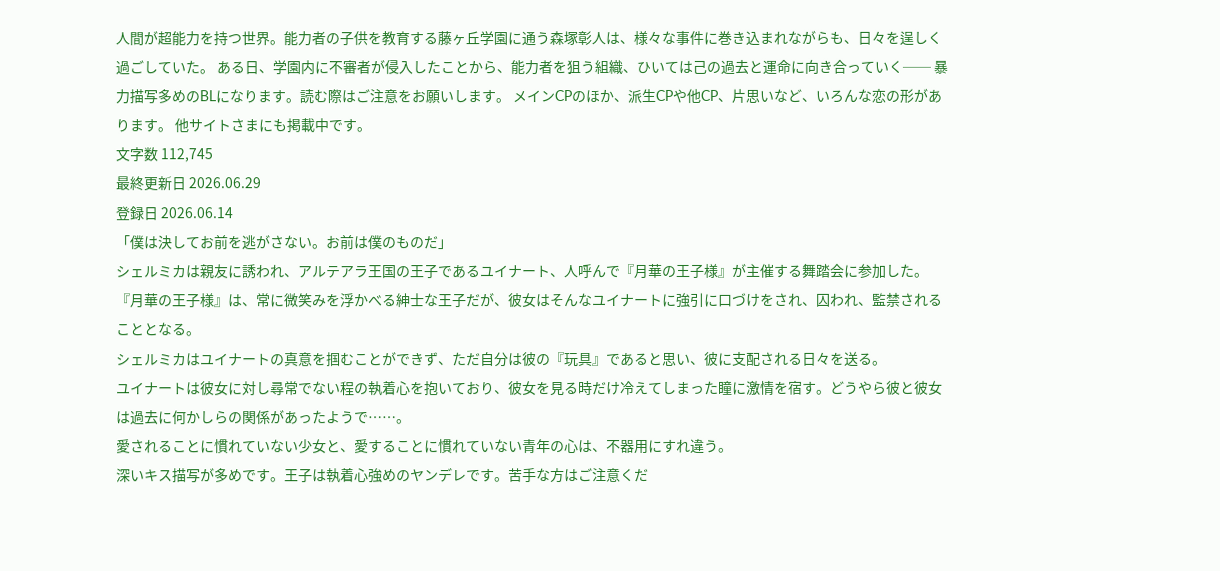人間が超能力を持つ世界。能力者の子供を教育する藤ヶ丘学園に通う森塚彰人は、様々な事件に巻き込まれながらも、日々を逞しく過ごしていた。 ある日、学園内に不審者が侵入したことから、能力者を狙う組織、ひいては己の過去と運命に向き合っていく── 暴力描写多めのBLになります。読む際はご注意をお願いします。 メインCPのほか、派生CPや他CP、片思いなど、いろんな恋の形があります。 他サイトさまにも掲載中です。
文字数 112,745
最終更新日 2026.06.29
登録日 2026.06.14
「僕は決してお前を逃がさない。お前は僕のものだ」
シェルミカは親友に誘われ、アルテアラ王国の王子であるユイナート、人呼んで『月華の王子様』が主催する舞踏会に参加した。
『月華の王子様』は、常に微笑みを浮かべる紳士な王子だが、彼女はそんなユイナートに強引に口づけをされ、囚われ、監禁されることとなる。
シェルミカはユイナートの真意を掴むことができず、ただ自分は彼の『玩具』であると思い、彼に支配される日々を送る。
ユイナートは彼女に対し尋常でない程の執着心を抱いており、彼女を見る時だけ冷えてしまった瞳に激情を宿す。どうやら彼と彼女は過去に何かしらの関係があったようで……。
愛されることに慣れていない少女と、愛することに慣れていない青年の心は、不器用にすれ違う。
深いキス描写が多めです。王子は執着心強めのヤンデレです。苦手な方はご注意くだ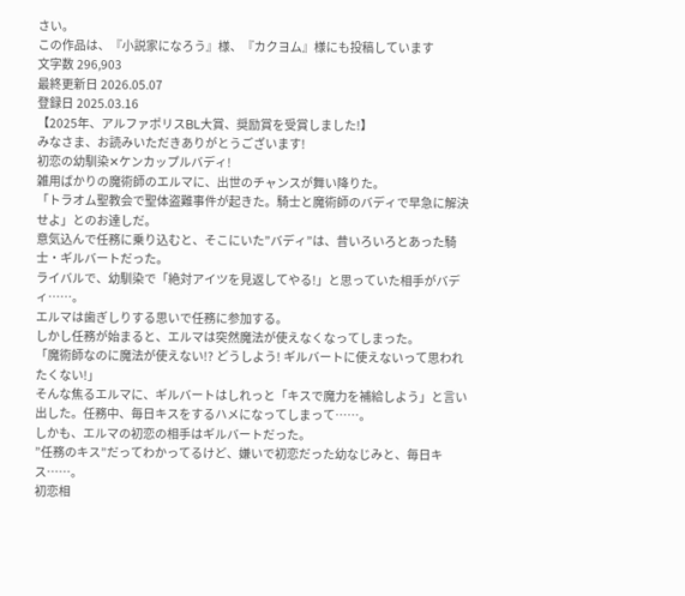さい。
この作品は、『小説家になろう』様、『カクヨム』様にも投稿しています
文字数 296,903
最終更新日 2026.05.07
登録日 2025.03.16
【2025年、アルファポリスBL大賞、奨励賞を受賞しました!】
みなさま、お読みいただきありがとうございます!
初恋の幼馴染✕ケンカップルバディ!
雑用ばかりの魔術師のエルマに、出世のチャンスが舞い降りた。
「トラオム聖教会で聖体盗難事件が起きた。騎士と魔術師のバディで早急に解決せよ」とのお達しだ。
意気込んで任務に乗り込むと、そこにいた”バディ”は、昔いろいろとあった騎士・ギルバートだった。
ライバルで、幼馴染で「絶対アイツを見返してやる!」と思っていた相手がバディ……。
エルマは歯ぎしりする思いで任務に参加する。
しかし任務が始まると、エルマは突然魔法が使えなくなってしまった。
「魔術師なのに魔法が使えない!? どうしよう! ギルバートに使えないって思われたくない!」
そんな焦るエルマに、ギルバートはしれっと「キスで魔力を補給しよう」と言い出した。任務中、毎日キスをするハメになってしまって……。
しかも、エルマの初恋の相手はギルバートだった。
”任務のキス”だってわかってるけど、嫌いで初恋だった幼なじみと、毎日キス……。
初恋相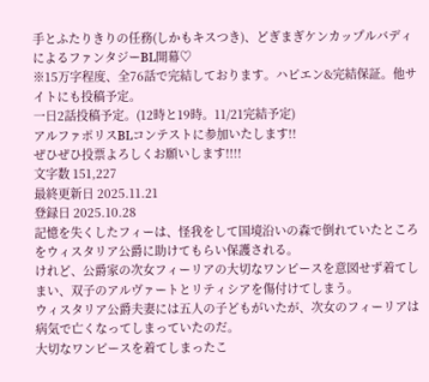手とふたりきりの任務(しかもキスつき)、どぎまぎケンカップルバディによるファンタジーBL開幕♡
※15万字程度、全76話で完結しております。ハピエン&完結保証。他サイトにも投稿予定。
一日2話投稿予定。(12時と19時。11/21完結予定)
アルファポリスBLコンテストに参加いたします!!
ぜひぜひ投票よろしくお願いします!!!!
文字数 151,227
最終更新日 2025.11.21
登録日 2025.10.28
記憶を失くしたフィーは、怪我をして国境沿いの森で倒れていたところをウィスタリア公爵に助けてもらい保護される。
けれど、公爵家の次女フィーリアの大切なワンピースを意図せず着てしまい、双子のアルヴァートとリティシアを傷付けてしまう。
ウィスタリア公爵夫妻には五人の子どもがいたが、次女のフィーリアは病気で亡くなってしまっていたのだ。
大切なワンピースを着てしまったこ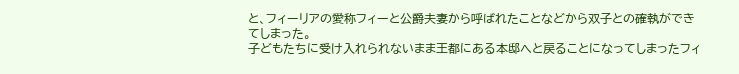と、フィーリアの愛称フィーと公爵夫妻から呼ばれたことなどから双子との確執ができてしまった。
子どもたちに受け入れられないまま王都にある本邸へと戻ることになってしまったフィ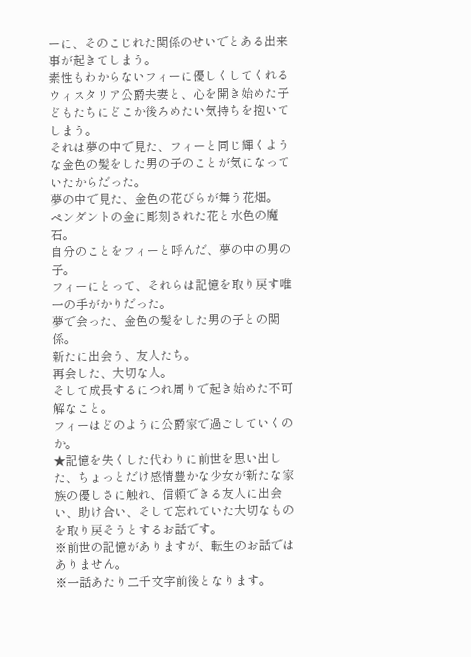ーに、そのこじれた関係のせいでとある出来事が起きてしまう。
素性もわからないフィーに優しくしてくれるウィスタリア公爵夫妻と、心を開き始めた子どもたちにどこか後ろめたい気持ちを抱いてしまう。
それは夢の中で見た、フィーと同じ輝くような金色の髪をした男の子のことが気になっていたからだった。
夢の中で見た、金色の花びらが舞う花畑。
ペンダントの金に彫刻された花と水色の魔石。
自分のことをフィーと呼んだ、夢の中の男の子。
フィーにとって、それらは記憶を取り戻す唯一の手がかりだった。
夢で会った、金色の髪をした男の子との関係。
新たに出会う、友人たち。
再会した、大切な人。
そして成長するにつれ周りで起き始めた不可解なこと。
フィーはどのように公爵家で過ごしていくのか。
★記憶を失くした代わりに前世を思い出した、ちょっとだけ感情豊かな少女が新たな家族の優しさに触れ、信頼できる友人に出会い、助け合い、そして忘れていた大切なものを取り戻そうとするお話です。
※前世の記憶がありますが、転生のお話ではありません。
※一話あたり二千文字前後となります。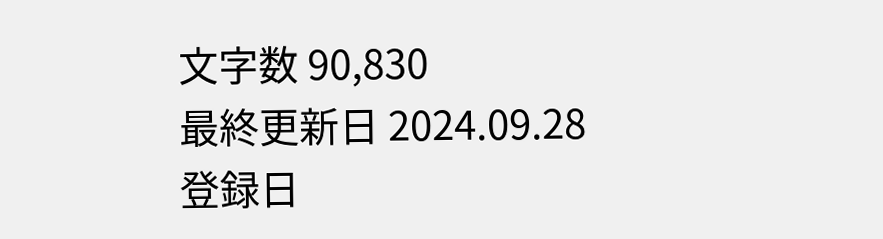文字数 90,830
最終更新日 2024.09.28
登録日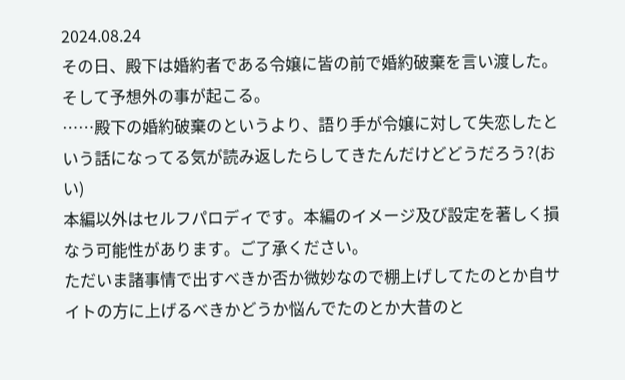2024.08.24
その日、殿下は婚約者である令嬢に皆の前で婚約破棄を言い渡した。
そして予想外の事が起こる。
……殿下の婚約破棄のというより、語り手が令嬢に対して失恋したという話になってる気が読み返したらしてきたんだけどどうだろう?(おい)
本編以外はセルフパロディです。本編のイメージ及び設定を著しく損なう可能性があります。ご了承ください。
ただいま諸事情で出すべきか否か微妙なので棚上げしてたのとか自サイトの方に上げるべきかどうか悩んでたのとか大昔のと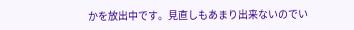かを放出中です。見直しもあまり出来ないのでい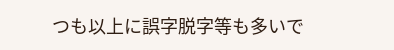つも以上に誤字脱字等も多いで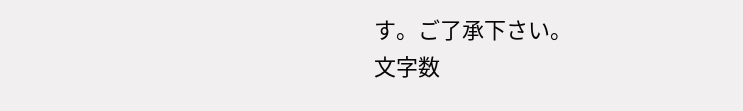す。ご了承下さい。
文字数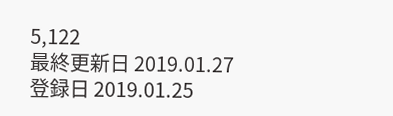5,122
最終更新日 2019.01.27
登録日 2019.01.25